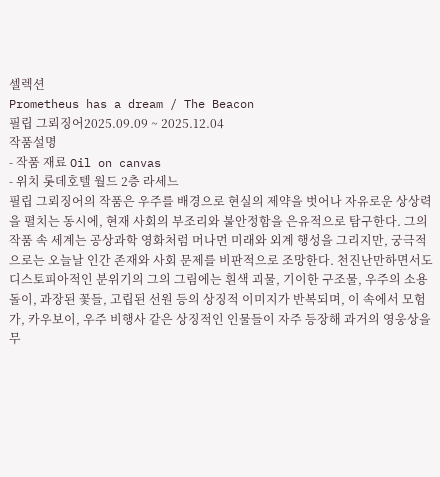셀렉션
Prometheus has a dream / The Beacon
필립 그뢰징어2025.09.09 ~ 2025.12.04
작품설명
- 작품 재료 Oil on canvas
- 위치 롯데호텔 월드 2층 라세느
필립 그뢰징어의 작품은 우주를 배경으로 현실의 제약을 벗어나 자유로운 상상력을 펼치는 동시에, 현재 사회의 부조리와 불안정함을 은유적으로 탐구한다. 그의 작품 속 세계는 공상과학 영화처럼 머나먼 미래와 외계 행성을 그리지만, 궁극적으로는 오늘날 인간 존재와 사회 문제를 비판적으로 조망한다. 천진난만하면서도 디스토피아적인 분위기의 그의 그림에는 흰색 괴물, 기이한 구조물, 우주의 소용돌이, 과장된 꽃들, 고립된 선원 등의 상징적 이미지가 반복되며, 이 속에서 모험가, 카우보이, 우주 비행사 같은 상징적인 인물들이 자주 등장해 과거의 영웅상을 무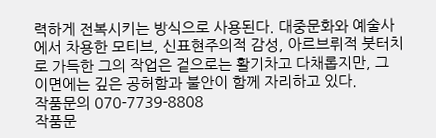력하게 전복시키는 방식으로 사용된다. 대중문화와 예술사에서 차용한 모티브, 신표현주의적 감성, 아르브뤼적 붓터치로 가득한 그의 작업은 겉으로는 활기차고 다채롭지만, 그 이면에는 깊은 공허함과 불안이 함께 자리하고 있다.
작품문의 070-7739-8808
작품문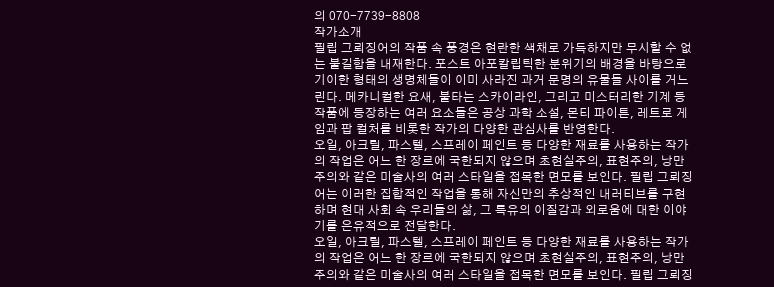의 070-7739-8808
작가소개
필립 그뢰징어의 작품 속 풍경은 현란한 색채로 가득하지만 무시할 수 없는 불길함을 내재한다. 포스트 아포칼립틱한 분위기의 배경을 바탕으로 기이한 형태의 생명체들이 이미 사라진 과거 문명의 유물들 사이를 거느린다. 메카니컬한 요새, 불타는 스카이라인, 그리고 미스터리한 기계 등 작품에 등장하는 여러 요소들은 공상 과학 소설, 몬티 파이튼, 레트로 게임과 팝 컬처를 비롯한 작가의 다양한 관심사를 반영한다.
오일, 아크릴, 파스텔, 스프레이 페인트 등 다양한 재료를 사용하는 작가의 작업은 어느 한 장르에 국한되지 않으며 초현실주의, 표현주의, 낭만주의와 같은 미술사의 여러 스타일을 접목한 면모를 보인다. 필립 그뢰징어는 이러한 집합적인 작업을 통해 자신만의 추상적인 내러티브를 구현하며 현대 사회 속 우리들의 삶, 그 특유의 이질감과 외로움에 대한 이야기를 은유적으로 전달한다.
오일, 아크릴, 파스텔, 스프레이 페인트 등 다양한 재료를 사용하는 작가의 작업은 어느 한 장르에 국한되지 않으며 초현실주의, 표현주의, 낭만주의와 같은 미술사의 여러 스타일을 접목한 면모를 보인다. 필립 그뢰징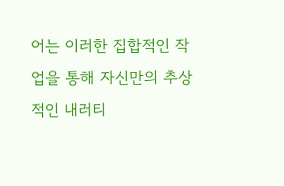어는 이러한 집합적인 작업을 통해 자신만의 추상적인 내러티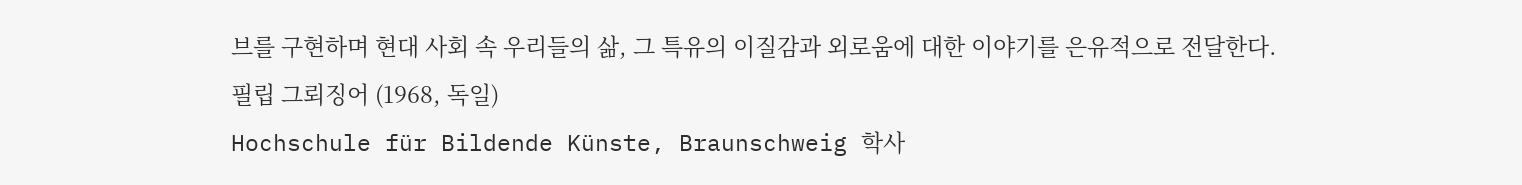브를 구현하며 현대 사회 속 우리들의 삶, 그 특유의 이질감과 외로움에 대한 이야기를 은유적으로 전달한다.
필립 그뢰징어 (1968, 독일)
Hochschule für Bildende Künste, Braunschweig 학사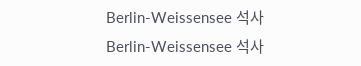Berlin-Weissensee 석사
Berlin-Weissensee 석사